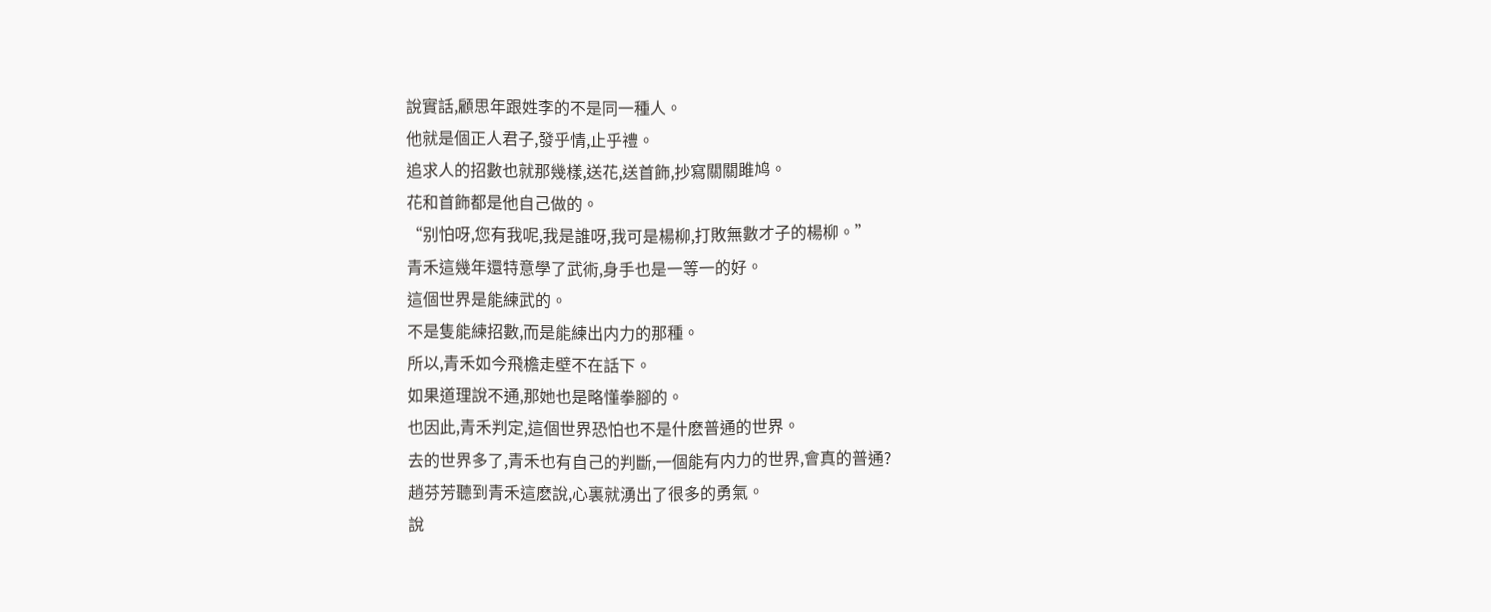說實話,顧思年跟姓李的不是同一種人。
他就是個正人君子,發乎情,止乎禮。
追求人的招數也就那幾樣,送花,送首飾,抄寫關關雎鸠。
花和首飾都是他自己做的。
“别怕呀,您有我呢,我是誰呀,我可是楊柳,打敗無數才子的楊柳。”
青禾這幾年還特意學了武術,身手也是一等一的好。
這個世界是能練武的。
不是隻能練招數,而是能練出内力的那種。
所以,青禾如今飛檐走壁不在話下。
如果道理說不通,那她也是略懂拳腳的。
也因此,青禾判定,這個世界恐怕也不是什麽普通的世界。
去的世界多了,青禾也有自己的判斷,一個能有内力的世界,會真的普通?
趙芬芳聽到青禾這麽說,心裏就湧出了很多的勇氣。
說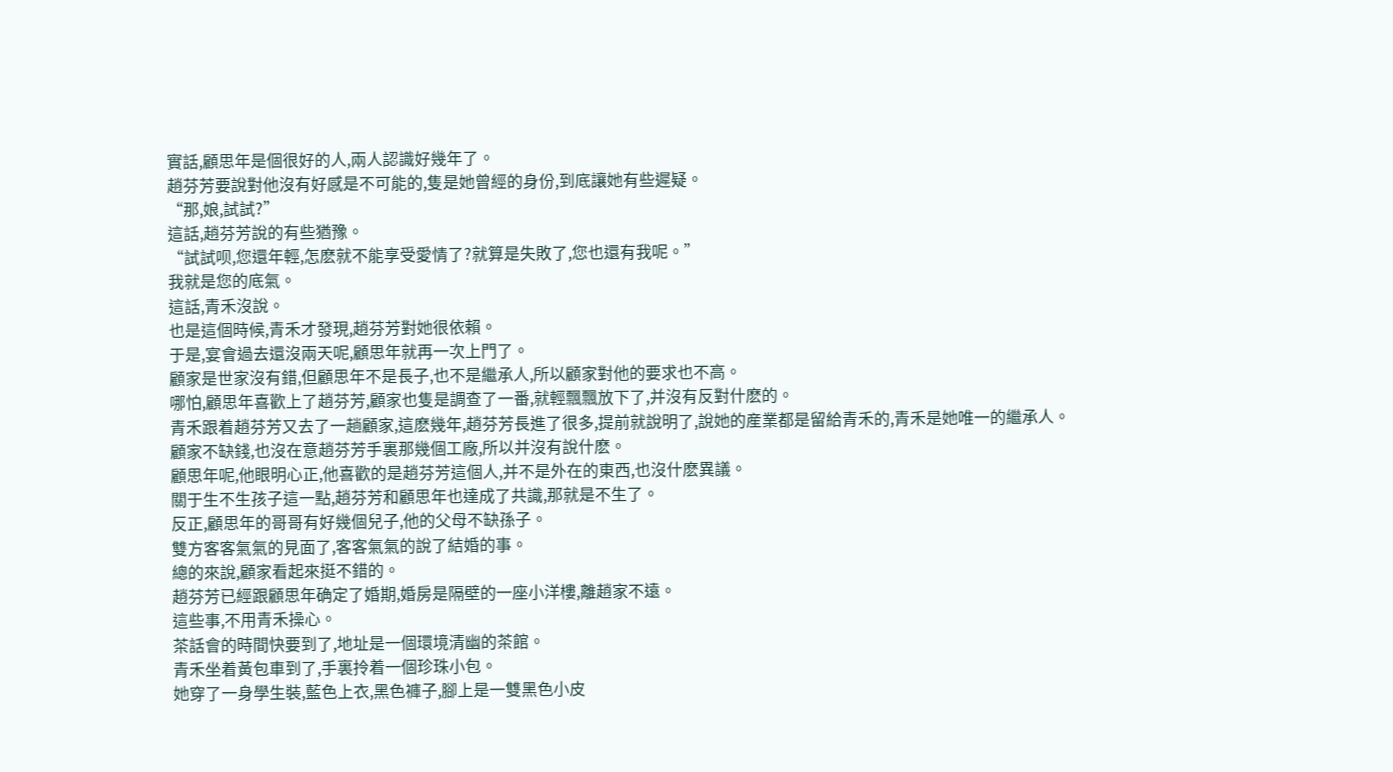實話,顧思年是個很好的人,兩人認識好幾年了。
趙芬芳要說對他沒有好感是不可能的,隻是她曾經的身份,到底讓她有些遲疑。
“那,娘,試試?”
這話,趙芬芳說的有些猶豫。
“試試呗,您還年輕,怎麽就不能享受愛情了?就算是失敗了,您也還有我呢。”
我就是您的底氣。
這話,青禾沒說。
也是這個時候,青禾才發現,趙芬芳對她很依賴。
于是,宴會過去還沒兩天呢,顧思年就再一次上門了。
顧家是世家沒有錯,但顧思年不是長子,也不是繼承人,所以顧家對他的要求也不高。
哪怕,顧思年喜歡上了趙芬芳,顧家也隻是調查了一番,就輕飄飄放下了,并沒有反對什麽的。
青禾跟着趙芬芳又去了一趟顧家,這麽幾年,趙芬芳長進了很多,提前就說明了,說她的産業都是留給青禾的,青禾是她唯一的繼承人。
顧家不缺錢,也沒在意趙芬芳手裏那幾個工廠,所以并沒有說什麽。
顧思年呢,他眼明心正,他喜歡的是趙芬芳這個人,并不是外在的東西,也沒什麽異議。
關于生不生孩子這一點,趙芬芳和顧思年也達成了共識,那就是不生了。
反正,顧思年的哥哥有好幾個兒子,他的父母不缺孫子。
雙方客客氣氣的見面了,客客氣氣的說了結婚的事。
總的來說,顧家看起來挺不錯的。
趙芬芳已經跟顧思年确定了婚期,婚房是隔壁的一座小洋樓,離趙家不遠。
這些事,不用青禾操心。
茶話會的時間快要到了,地址是一個環境清幽的茶館。
青禾坐着黃包車到了,手裏拎着一個珍珠小包。
她穿了一身學生裝,藍色上衣,黑色褲子,腳上是一雙黑色小皮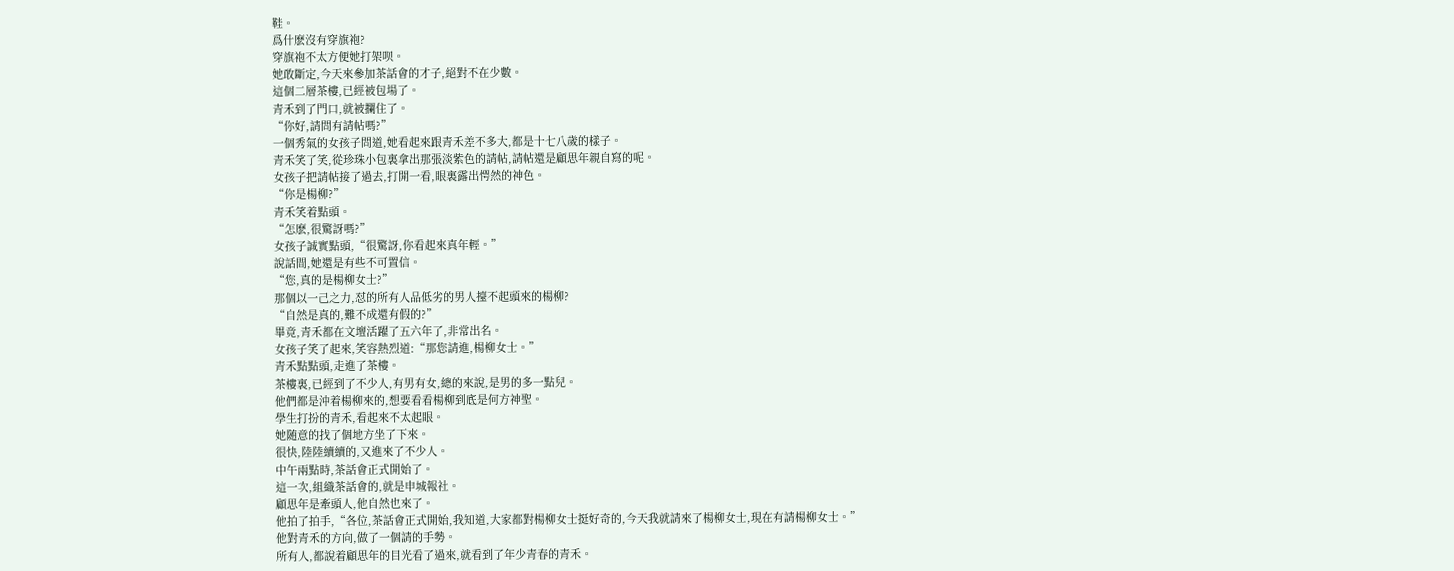鞋。
爲什麽沒有穿旗袍?
穿旗袍不太方便她打架呗。
她敢斷定,今天來參加茶話會的才子,絕對不在少數。
這個二層茶樓,已經被包場了。
青禾到了門口,就被攔住了。
“你好,請問有請帖嗎?”
一個秀氣的女孩子問道,她看起來跟青禾差不多大,都是十七八歲的樣子。
青禾笑了笑,從珍珠小包裏拿出那張淡紫色的請帖,請帖還是顧思年親自寫的呢。
女孩子把請帖接了過去,打開一看,眼裏露出愕然的神色。
“你是楊柳?”
青禾笑着點頭。
“怎麽,很驚訝嗎?”
女孩子誠實點頭,“很驚訝,你看起來真年輕。”
說話間,她還是有些不可置信。
“您,真的是楊柳女士?”
那個以一己之力,怼的所有人品低劣的男人擡不起頭來的楊柳?
“自然是真的,難不成還有假的?”
畢竟,青禾都在文壇活躍了五六年了,非常出名。
女孩子笑了起來,笑容熱烈道:“那您請進,楊柳女士。”
青禾點點頭,走進了茶樓。
茶樓裏,已經到了不少人,有男有女,總的來說,是男的多一點兒。
他們都是沖着楊柳來的,想要看看楊柳到底是何方神聖。
學生打扮的青禾,看起來不太起眼。
她随意的找了個地方坐了下來。
很快,陸陸續續的,又進來了不少人。
中午兩點時,茶話會正式開始了。
這一次,組織茶話會的,就是申城報社。
顧思年是牽頭人,他自然也來了。
他拍了拍手,“各位,茶話會正式開始,我知道,大家都對楊柳女士挺好奇的,今天我就請來了楊柳女士,現在有請楊柳女士。”
他對青禾的方向,做了一個請的手勢。
所有人,都說着顧思年的目光看了過來,就看到了年少青春的青禾。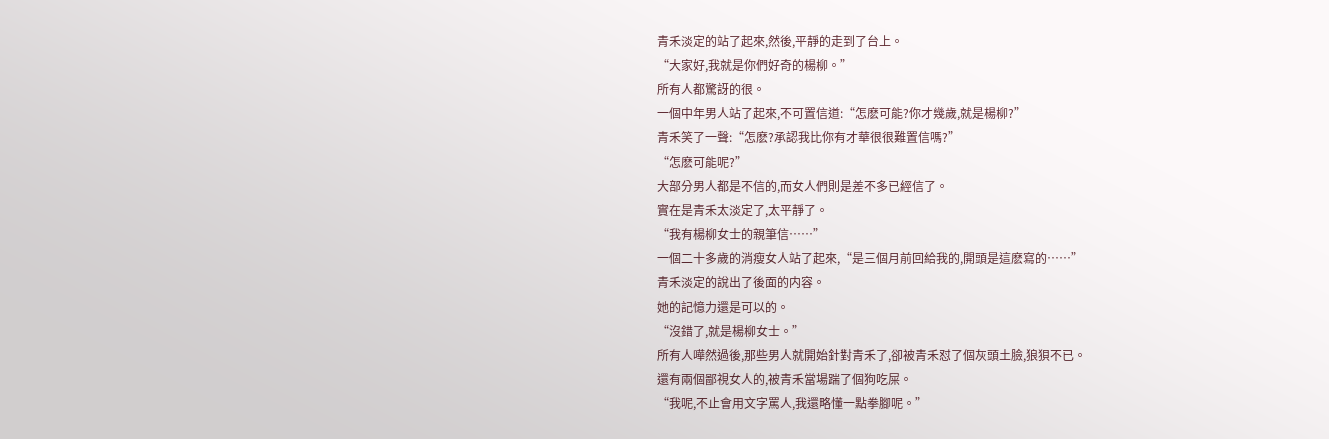青禾淡定的站了起來,然後,平靜的走到了台上。
“大家好,我就是你們好奇的楊柳。”
所有人都驚訝的很。
一個中年男人站了起來,不可置信道:“怎麽可能?你才幾歲,就是楊柳?”
青禾笑了一聲:“怎麽?承認我比你有才華很很難置信嗎?”
“怎麽可能呢?”
大部分男人都是不信的,而女人們則是差不多已經信了。
實在是青禾太淡定了,太平靜了。
“我有楊柳女士的親筆信……”
一個二十多歲的消瘦女人站了起來,“是三個月前回給我的,開頭是這麽寫的……”
青禾淡定的說出了後面的内容。
她的記憶力還是可以的。
“沒錯了,就是楊柳女士。”
所有人嘩然過後,那些男人就開始針對青禾了,卻被青禾怼了個灰頭土臉,狼狽不已。
還有兩個鄙視女人的,被青禾當場踹了個狗吃屎。
“我呢,不止會用文字罵人,我還略懂一點拳腳呢。”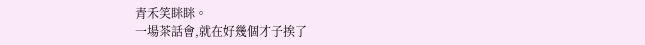青禾笑眯眯。
一場茶話會,就在好幾個才子挨了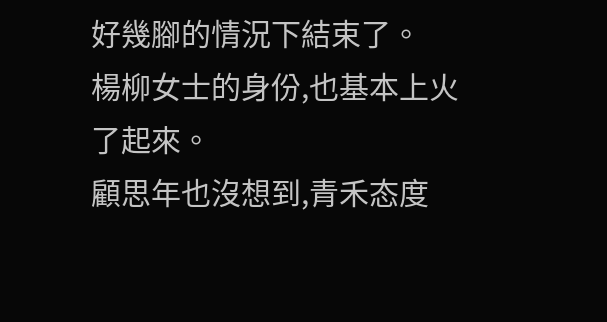好幾腳的情況下結束了。
楊柳女士的身份,也基本上火了起來。
顧思年也沒想到,青禾态度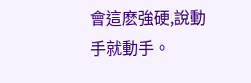會這麽強硬,說動手就動手。